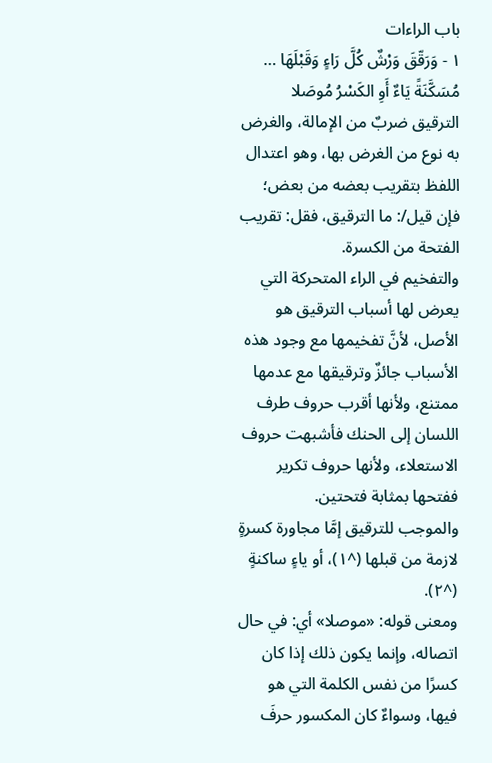باب الراءات
١ - وَرَقّقَ وَرْشٌ كُلَّ رَاءٍ وَقَبْلَهَا … مُسَكَّنَةً يَاءٌ أَوِ الكَسْرُ مُوصَلا
الترقيق ضربٌ من الإمالة، والغرض به نوع من الغرض بها، وهو اعتدال اللفظ بتقريب بعضه من بعض؛ فإن قيل/: ما الترقيق، فقل: تقريب الفتحة من الكسرة.
والتفخيم في الراء المتحركة التي يعرض لها أسباب الترقيق هو الأصل، لأنَّ تفخيمها مع وجود هذه الأسباب جائزٌ وترقيقها مع عدمها ممتنع، ولأنها أقرب حروف طرف اللسان إلى الحنك فأشبهت حروف الاستعلاء، ولأنها حروف تكرير ففتحها بمثابة فتحتين.
والموجب للترقيق إمَّا مجاورة كسرةٍ لازمة من قبلها (^١)، أو ياءٍ ساكنةٍ (^٢).
ومعنى قوله: «موصلا» أي: في حال اتصاله، وإنما يكون ذلك إذا كان كسرًا من نفس الكلمة التي هو فيها، وسواءٌ كان المكسور حرفَ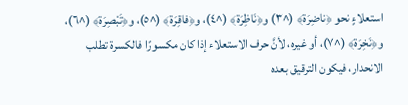استعلاءٍ نحو ﴿ناضِرَة﴾ (^٣) و﴿نَاظِرَة﴾ (^٤)، و﴿فاقِرَة﴾ (^٥)، و﴿تَبْصِرَة﴾ (^٦)، و﴿نَخِرَة﴾ (^٧)، أو غيره، لأنَّ حرف الاستعلاء إذا كان مكسورًا فالكسرة تطلب الانحدار، فيكون الترقيق بعده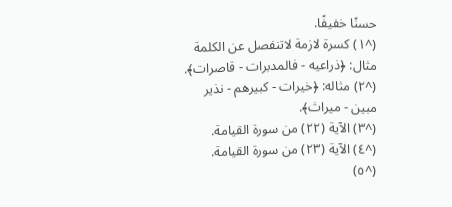حسنًا خفيفًا.
(^١) كسرة لازمة لاتنفصل عن الكلمة مثال: ﴿ذراعيه - فالمدبرات - قاصرات﴾.
(^٢) مثاله: ﴿خيرات - كبيرهم - نذير مبين - ميراث﴾.
(^٣) الآية (٢٢) من سورة القيامة.
(^٤) الآية (٢٣) من سورة القيامة.
(^٥)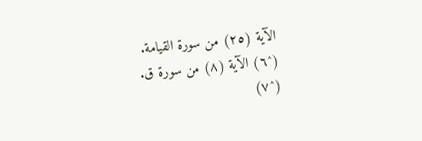الآية (٢٥) من سورة القيامة.
(^٦) الآية (٨) من سورة ق.
(^٧)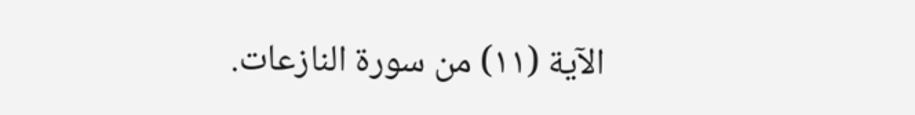الآية (١١) من سورة النازعات.